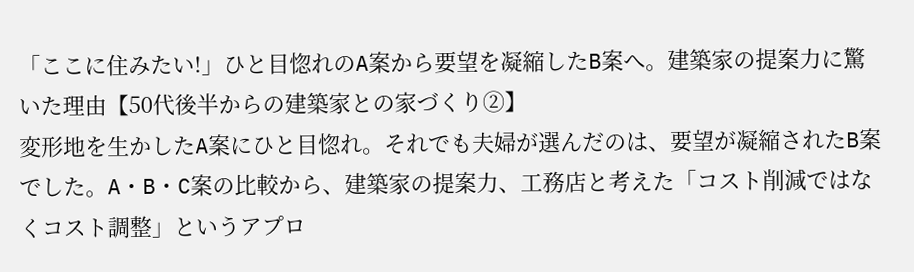「ここに住みたい!」ひと目惚れのA案から要望を凝縮したB案へ。建築家の提案力に驚いた理由【50代後半からの建築家との家づくり②】
変形地を生かしたA案にひと目惚れ。それでも夫婦が選んだのは、要望が凝縮されたB案でした。A・B・C案の比較から、建築家の提案力、工務店と考えた「コスト削減ではなくコスト調整」というアプロ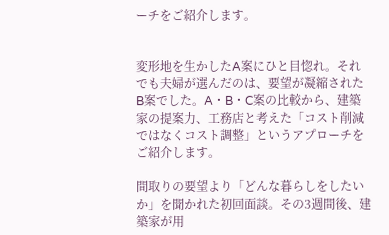ーチをご紹介します。


変形地を生かしたA案にひと目惚れ。それでも夫婦が選んだのは、要望が凝縮されたB案でした。A・B・C案の比較から、建築家の提案力、工務店と考えた「コスト削減ではなくコスト調整」というアプローチをご紹介します。

間取りの要望より「どんな暮らしをしたいか」を聞かれた初回面談。その3週間後、建築家が用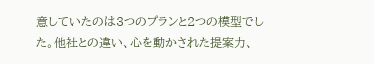意していたのは3つのプランと2つの模型でした。他社との違い、心を動かされた提案力、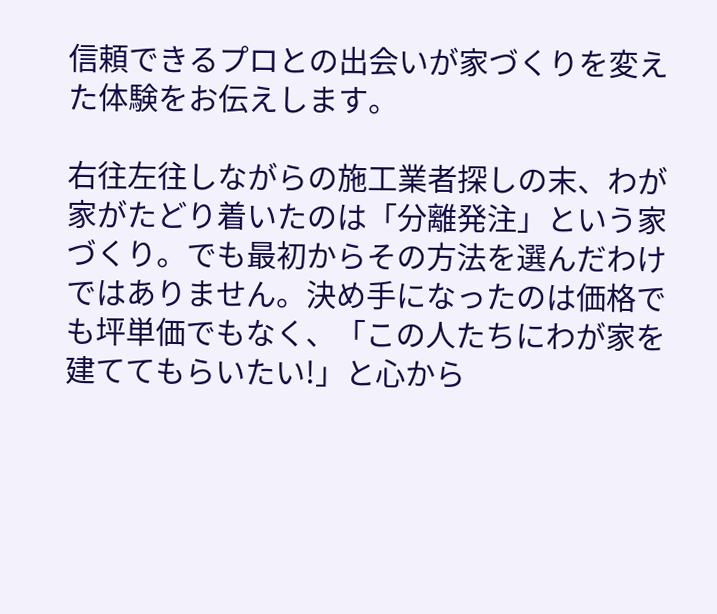信頼できるプロとの出会いが家づくりを変えた体験をお伝えします。

右往左往しながらの施工業者探しの末、わが家がたどり着いたのは「分離発注」という家づくり。でも最初からその方法を選んだわけではありません。決め手になったのは価格でも坪単価でもなく、「この人たちにわが家を建ててもらいたい!」と心から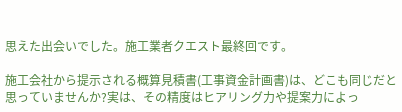思えた出会いでした。施工業者クエスト最終回です。

施工会社から提示される概算見積書(工事資金計画書)は、どこも同じだと思っていませんか?実は、その精度はヒアリング力や提案力によっ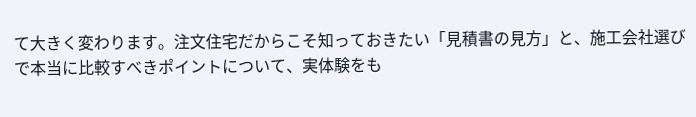て大きく変わります。注文住宅だからこそ知っておきたい「見積書の見方」と、施工会社選びで本当に比較すべきポイントについて、実体験をも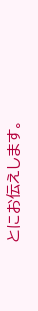とにお伝えします。